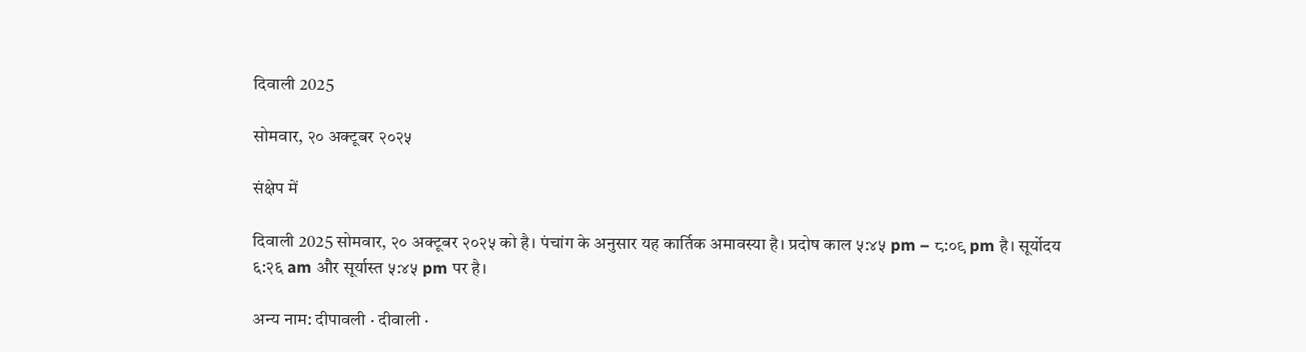दिवाली 2025

सोमवार, २० अक्टूबर २०२५

संक्षेप में

दिवाली 2025 सोमवार, २० अक्टूबर २०२५ को है। पंचांग के अनुसार यह कार्तिक अमावस्या है। प्रदोष काल ५:४५ pm – ८:०९ pm है। सूर्योदय ६:२६ am और सूर्यास्त ५:४५ pm पर है।

अन्य नाम: दीपावली · दीवाली ·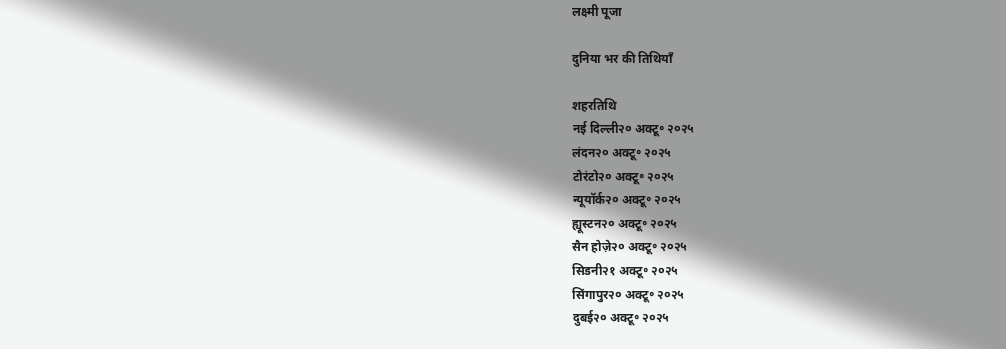लक्ष्मी पूजा

दुनिया भर की तिथियाँ

शहरतिथि
नई दिल्ली२० अक्टू॰ २०२५
लंदन२० अक्टू॰ २०२५
टोरंटो२० अक्टू॰ २०२५
न्यूयॉर्क२० अक्टू॰ २०२५
ह्यूस्टन२० अक्टू॰ २०२५
सैन होज़े२० अक्टू॰ २०२५
सिडनी२१ अक्टू॰ २०२५
सिंगापुर२० अक्टू॰ २०२५
दुबई२० अक्टू॰ २०२५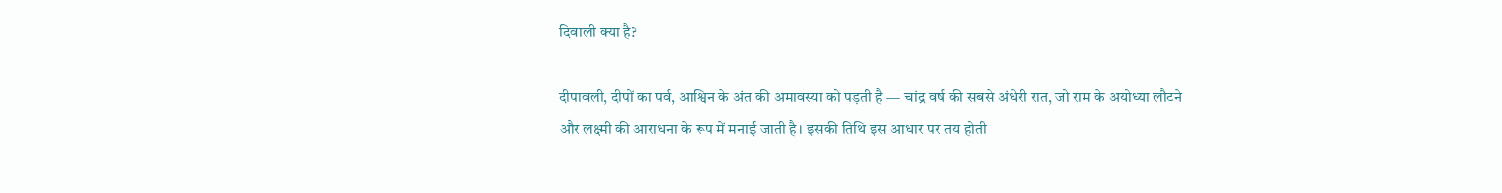दिवाली क्या है?

दीपावली, दीपों का पर्व, आश्विन के अंत की अमावस्या को पड़ती है — चांद्र वर्ष की सबसे अंधेरी रात, जो राम के अयोध्या लौटने और लक्ष्मी की आराधना के रूप में मनाई जाती है। इसकी तिथि इस आधार पर तय होती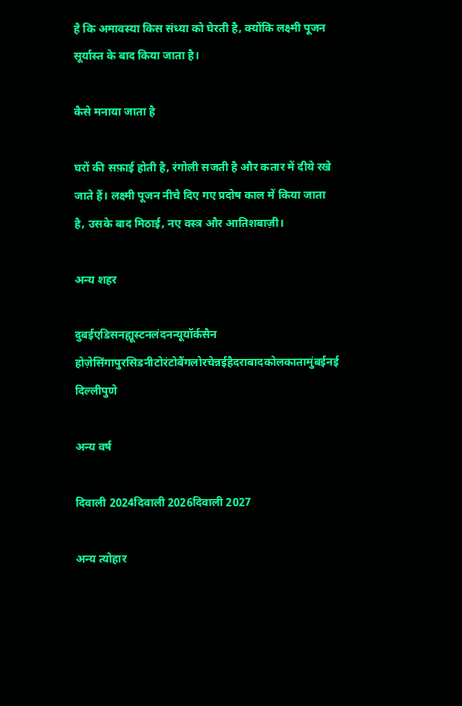है कि अमावस्या किस संध्या को घेरती है, क्योंकि लक्ष्मी पूजन सूर्यास्त के बाद किया जाता है।

कैसे मनाया जाता है

घरों की सफ़ाई होती है, रंगोली सजती है और कतार में दीये रखे जाते हैं। लक्ष्मी पूजन नीचे दिए गए प्रदोष काल में किया जाता है, उसके बाद मिठाई, नए वस्त्र और आतिशबाज़ी।

अन्य शहर

दुबईएडिसनह्यूस्टनलंदनन्यूयॉर्कसैन होज़ेसिंगापुरसिडनीटोरंटोबैंगलोरचेन्नईहैदराबादकोलकातामुंबईनई दिल्लीपुणे

अन्य वर्ष

दिवाली 2024दिवाली 2026दिवाली 2027

अन्य त्योहार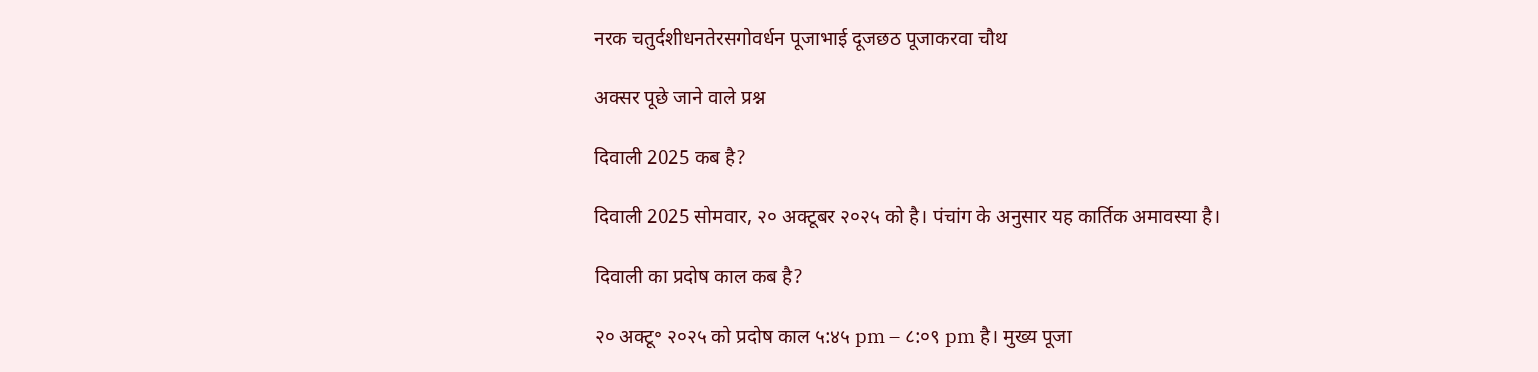नरक चतुर्दशीधनतेरसगोवर्धन पूजाभाई दूजछठ पूजाकरवा चौथ

अक्सर पूछे जाने वाले प्रश्न

दिवाली 2025 कब है?

दिवाली 2025 सोमवार, २० अक्टूबर २०२५ को है। पंचांग के अनुसार यह कार्तिक अमावस्या है।

दिवाली का प्रदोष काल कब है?

२० अक्टू॰ २०२५ को प्रदोष काल ५:४५ pm – ८:०९ pm है। मुख्य पूजा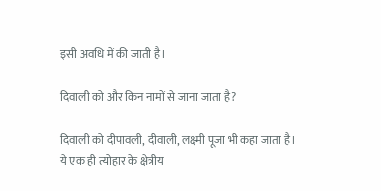इसी अवधि में की जाती है।

दिवाली को और किन नामों से जाना जाता है?

दिवाली को दीपावली, दीवाली, लक्ष्मी पूजा भी कहा जाता है। ये एक ही त्योहार के क्षेत्रीय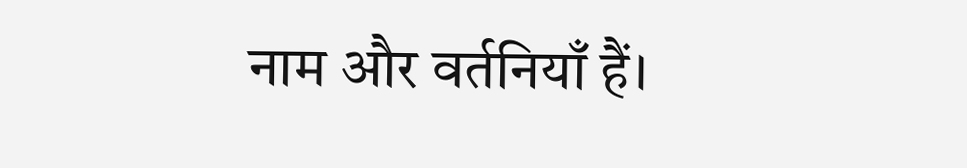नाम और वर्तनियाँ हैं।